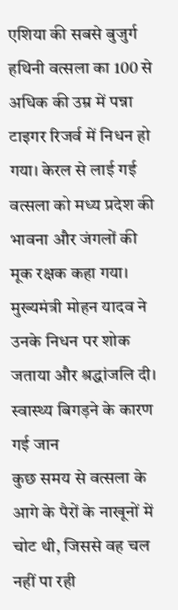एशिया की सबसे बुजुर्ग हथिनी वत्सला का 100 से अधिक की उम्र में पन्ना टाइगर रिजर्व में निधन हो गया। केरल से लाई गई वत्सला को मध्य प्रदेश की भावना और जंगलों की मूक रक्षक कहा गया। मुख्यमंत्री मोहन यादव ने उनके निधन पर शोक जताया और श्रद्धांजलि दी।
स्वास्थ्य बिगड़ने के कारण गई जान
कुछ समय से वत्सला के आगे के पैरों के नाखूनों में चोट थी, जिससे वह चल नहीं पा रही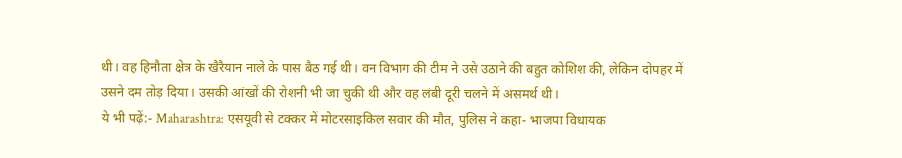थी। वह हिनौता क्षेत्र के खैरैयान नाले के पास बैठ गई थी। वन विभाग की टीम ने उसे उठाने की बहुत कोशिश की, लेकिन दोपहर में उसने दम तोड़ दिया। उसकी आंखों की रोशनी भी जा चुकी थी और वह लंबी दूरी चलने में असमर्थ थी।
ये भी पढ़ें:- Maharashtra: एसयूवी से टक्कर में मोटरसाइकिल सवार की मौत, पुलिस ने कहा- भाजपा विधायक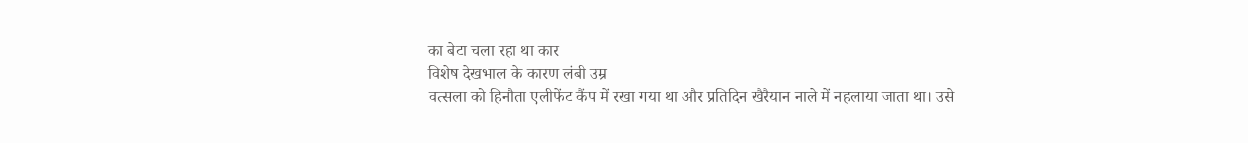का बेटा चला रहा था कार
विशेष देखभाल के कारण लंबी उम्र
वत्सला को हिनौता एलीफेंट कैंप में रखा गया था और प्रतिदिन खैरैयान नाले में नहलाया जाता था। उसे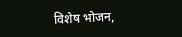विशेष भोजन,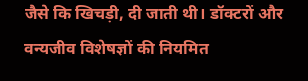जैसे कि खिचड़ी, दी जाती थी। डॉक्टरों और वन्यजीव विशेषज्ञों की नियमित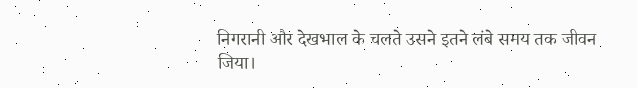निगरानी और देखभाल के चलते उसने इतने लंबे समय तक जीवन जिया।